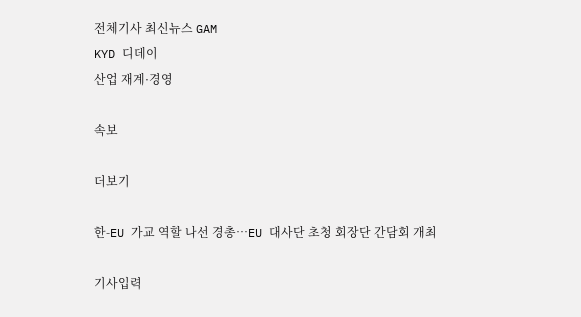전체기사 최신뉴스 GAM
KYD 디데이
산업 재계·경영

속보

더보기

한-EU 가교 역할 나선 경총…EU 대사단 초청 회장단 간담회 개최

기사입력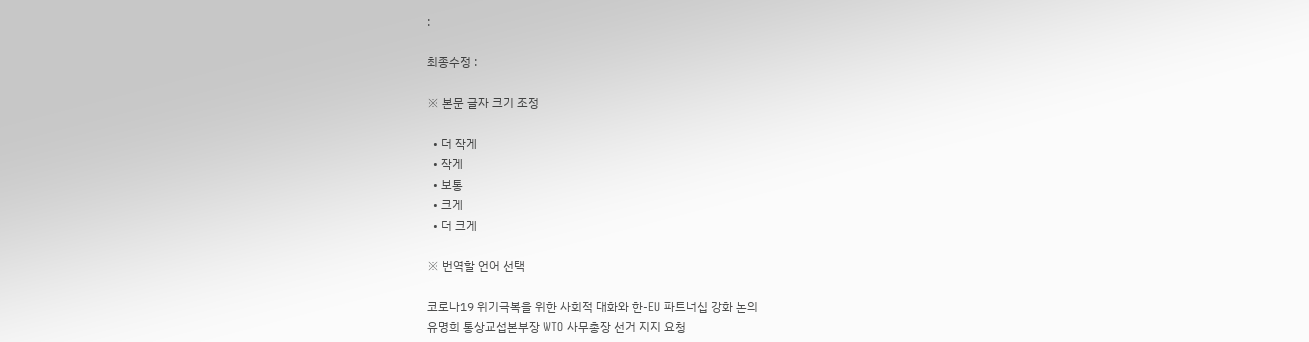:

최종수정 :

※ 본문 글자 크기 조정

  • 더 작게
  • 작게
  • 보통
  • 크게
  • 더 크게

※ 번역할 언어 선택

코로나19 위기극복을 위한 사회적 대화와 한-EU 파트너십 강화 논의
유명희 통상교섭본부장 WTO 사무총장 선거 지지 요청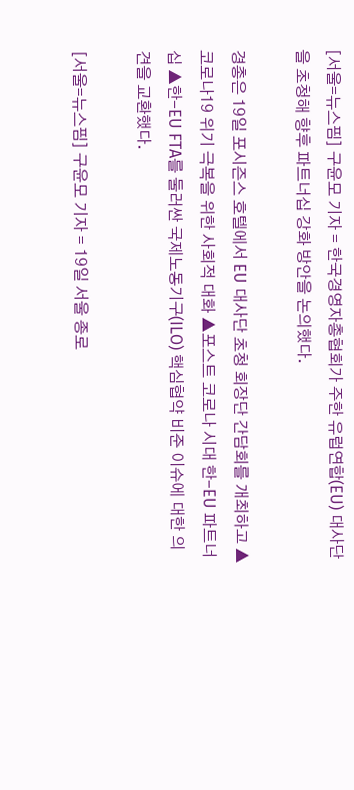[서울=뉴스핌] 구윤모 기자 = 한국경영자총협회가 주한 유럽연합(EU) 대사단을 초청해 향후 파트너십 강화 방안을 논의했다.

경총은 19일 포시즌스 호텔에서 EU 대사단 초청 회장단 간담회를 개최하고 ▲코로나19 위기 극복을 위한 사회적 대화 ▲포스트 코로나 시대 한-EU 파트너십 ▲한-EU FTA를 둘러싼 국제노동기구(ILO) 핵심협약 비준 이슈에 대한 의견을 교환했다.

[서울=뉴스핌] 구윤모 기자 = 19일 서울 종로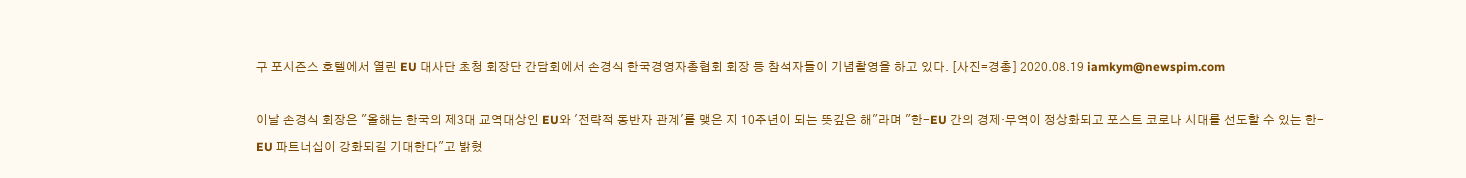구 포시즌스 호텔에서 열린 EU 대사단 초청 회장단 간담회에서 손경식 한국경영자총협회 회장 등 참석자들이 기념촬영을 하고 있다. [사진=경총] 2020.08.19 iamkym@newspim.com

이날 손경식 회장은 "올해는 한국의 제3대 교역대상인 EU와 '전략적 동반자 관계'를 맺은 지 10주년이 되는 뜻깊은 해"라며 "한-EU 간의 경제·무역이 정상화되고 포스트 코로나 시대를 선도할 수 있는 한-EU 파트너십이 강화되길 기대한다"고 밝혔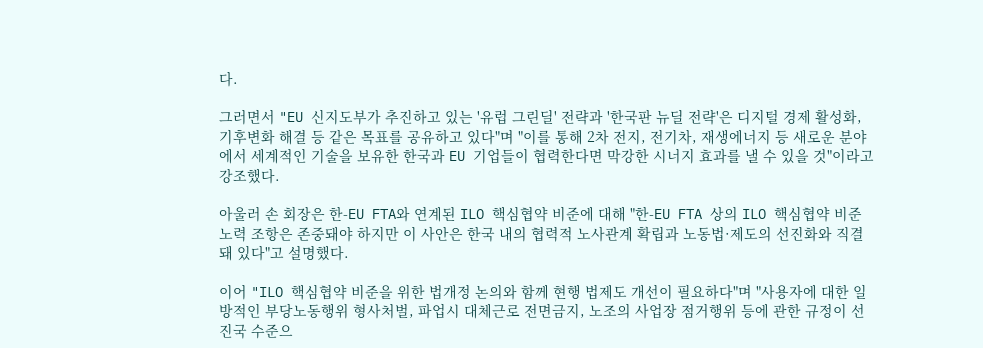다.

그러면서 "EU 신지도부가 추진하고 있는 '유럽 그린딜' 전략과 '한국판 뉴딜 전략'은 디지털 경제 활성화, 기후변화 해결 등 같은 목표를 공유하고 있다"며 "이를 통해 2차 전지, 전기차, 재생에너지 등 새로운 분야에서 세계적인 기술을 보유한 한국과 EU 기업들이 협력한다면 막강한 시너지 효과를 낼 수 있을 것"이라고 강조했다.

아울러 손 회장은 한-EU FTA와 연계된 ILO 핵심협약 비준에 대해 "한-EU FTA 상의 ILO 핵심협약 비준 노력 조항은 존중돼야 하지만 이 사안은 한국 내의 협력적 노사관계 확립과 노동법·제도의 선진화와 직결돼 있다"고 설명했다.

이어 "ILO 핵심협약 비준을 위한 법개정 논의와 함께 현행 법제도 개선이 필요하다"며 "사용자에 대한 일방적인 부당노동행위 형사처벌, 파업시 대체근로 전면금지, 노조의 사업장 점거행위 등에 관한 규정이 선진국 수준으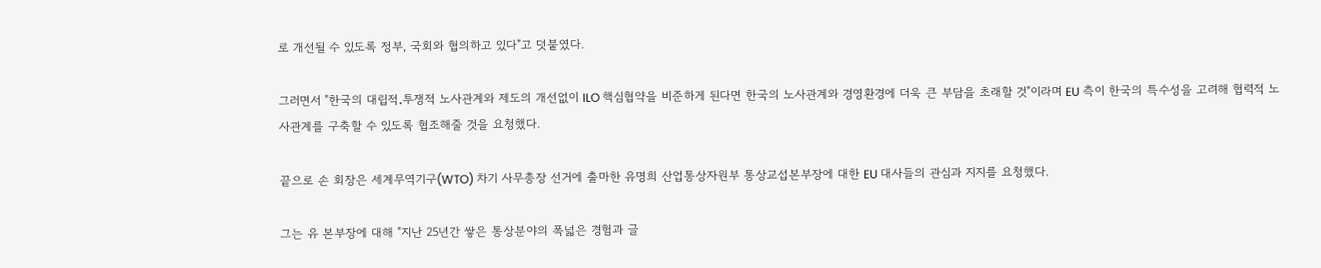로 개선될 수 있도록 정부, 국회와 협의하고 있다"고 덧붙였다.

그러면서 "한국의 대립적․투쟁적 노사관계와 제도의 개선없이 ILO 핵심협약을 비준하게 된다면 한국의 노사관계와 경영환경에 더욱 큰 부담을 초래할 것"이라며 EU 측이 한국의 특수성을 고려해 협력적 노사관계를 구축할 수 있도록 협조해줄 것을 요청했다.

끝으로 손 회장은 세계무역기구(WTO) 차기 사무총장 선거에 출마한 유명희 산업통상자원부 통상교섭본부장에 대한 EU 대사들의 관심과 지지를 요청했다.

그는 유 본부장에 대해 "지난 25년간 쌓은 통상분야의 폭넓은 경험과 글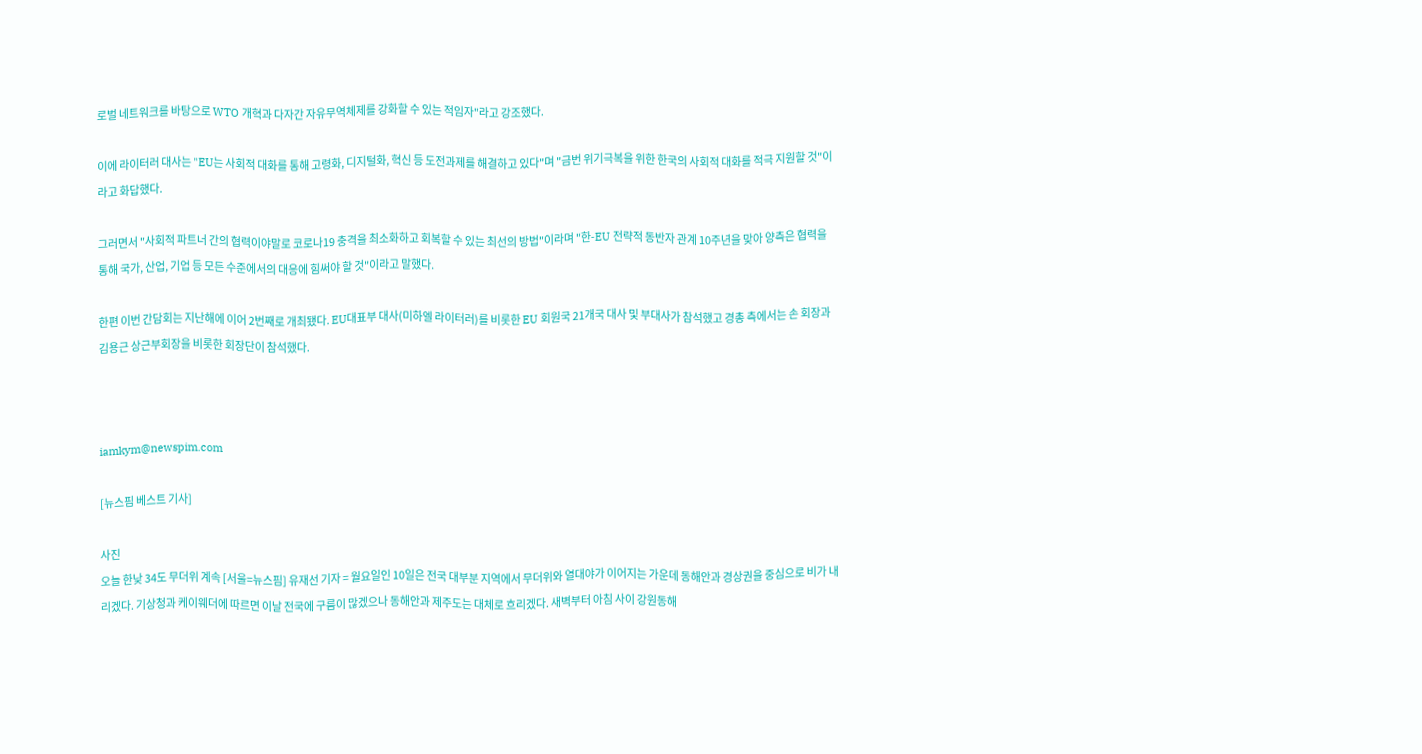로벌 네트워크를 바탕으로 WTO 개혁과 다자간 자유무역체제를 강화할 수 있는 적임자"라고 강조했다.

이에 라이터러 대사는 "EU는 사회적 대화를 통해 고령화, 디지털화, 혁신 등 도전과제를 해결하고 있다"며 "금번 위기극복을 위한 한국의 사회적 대화를 적극 지원할 것"이라고 화답했다.

그러면서 "사회적 파트너 간의 협력이야말로 코로나19 충격을 최소화하고 회복할 수 있는 최선의 방법"이라며 "한-EU 전략적 동반자 관계 10주년을 맞아 양측은 협력을 통해 국가, 산업, 기업 등 모든 수준에서의 대응에 힘써야 할 것"이라고 말했다.

한편 이번 간담회는 지난해에 이어 2번째로 개최됐다. EU대표부 대사(미하엘 라이터러)를 비롯한 EU 회원국 21개국 대사 및 부대사가 참석했고 경총 측에서는 손 회장과 김용근 상근부회장을 비롯한 회장단이 참석했다.



iamkym@newspim.com

[뉴스핌 베스트 기사]

사진
오늘 한낮 34도 무더위 계속 [서울=뉴스핌] 유재선 기자 = 월요일인 10일은 전국 대부분 지역에서 무더위와 열대야가 이어지는 가운데 동해안과 경상권을 중심으로 비가 내리겠다. 기상청과 케이웨더에 따르면 이날 전국에 구름이 많겠으나 동해안과 제주도는 대체로 흐리겠다. 새벽부터 아침 사이 강원동해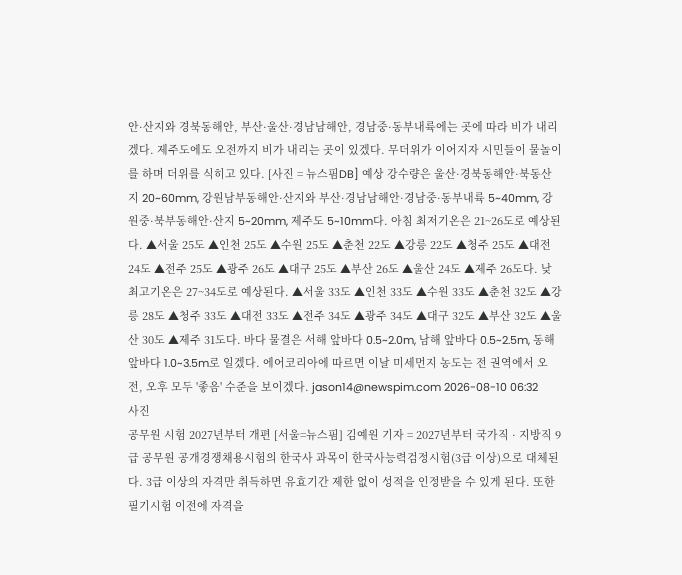안·산지와 경북동해안, 부산·울산·경남남해안, 경남중·동부내륙에는 곳에 따라 비가 내리겠다. 제주도에도 오전까지 비가 내리는 곳이 있겠다. 무더위가 이어지자 시민들이 물놀이를 하며 더위를 식히고 있다. [사진 = 뉴스핌DB] 예상 강수량은 울산·경북동해안·북동산지 20~60mm, 강원남부동해안·산지와 부산·경남남해안·경남중·동부내륙 5~40mm, 강원중·북부동해안·산지 5~20mm, 제주도 5~10mm다. 아침 최저기온은 21~26도로 예상된다. ▲서울 25도 ▲인천 25도 ▲수원 25도 ▲춘천 22도 ▲강릉 22도 ▲청주 25도 ▲대전 24도 ▲전주 25도 ▲광주 26도 ▲대구 25도 ▲부산 26도 ▲울산 24도 ▲제주 26도다. 낮 최고기온은 27~34도로 예상된다. ▲서울 33도 ▲인천 33도 ▲수원 33도 ▲춘천 32도 ▲강릉 28도 ▲청주 33도 ▲대전 33도 ▲전주 34도 ▲광주 34도 ▲대구 32도 ▲부산 32도 ▲울산 30도 ▲제주 31도다. 바다 물결은 서해 앞바다 0.5~2.0m, 남해 앞바다 0.5~2.5m, 동해 앞바다 1.0~3.5m로 일겠다. 에어코리아에 따르면 이날 미세먼지 농도는 전 권역에서 오전, 오후 모두 '좋음' 수준을 보이겠다. jason14@newspim.com 2026-08-10 06:32
사진
공무원 시험 2027년부터 개편 [서울=뉴스핌] 김예원 기자 = 2027년부터 국가직 · 지방직 9급 공무원 공개경쟁채용시험의 한국사 과목이 한국사능력검정시험(3급 이상)으로 대체된다. 3급 이상의 자격만 취득하면 유효기간 제한 없이 성적을 인정받을 수 있게 된다. 또한 필기시험 이전에 자격을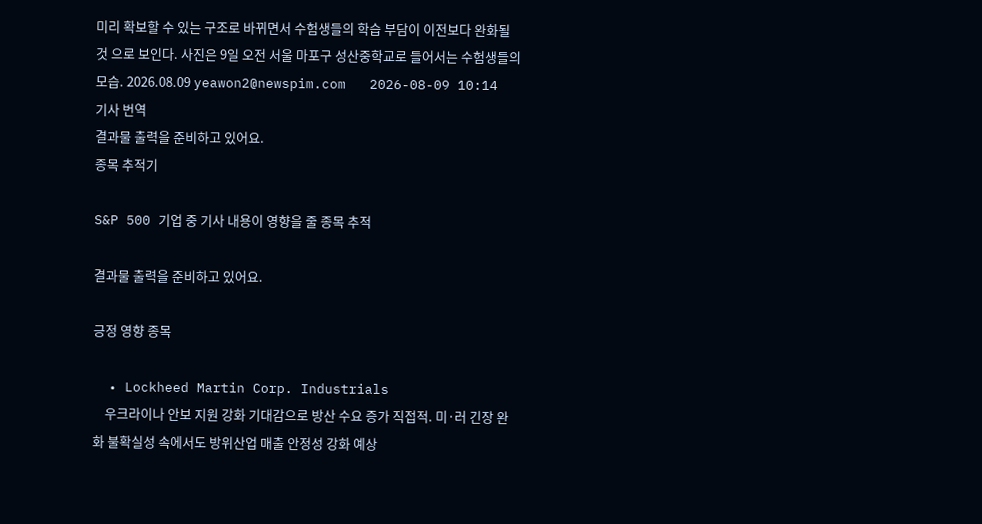미리 확보할 수 있는 구조로 바뀌면서 수험생들의 학습 부담이 이전보다 완화될 것 으로 보인다. 사진은 9일 오전 서울 마포구 성산중학교로 들어서는 수험생들의 모습. 2026.08.09 yeawon2@newspim.com   2026-08-09 10:14
기사 번역
결과물 출력을 준비하고 있어요.
종목 추적기

S&P 500 기업 중 기사 내용이 영향을 줄 종목 추적

결과물 출력을 준비하고 있어요.

긍정 영향 종목

  • Lockheed Martin Corp. Industrials
    우크라이나 안보 지원 강화 기대감으로 방산 수요 증가 직접적. 미·러 긴장 완화 불확실성 속에서도 방위산업 매출 안정성 강화 예상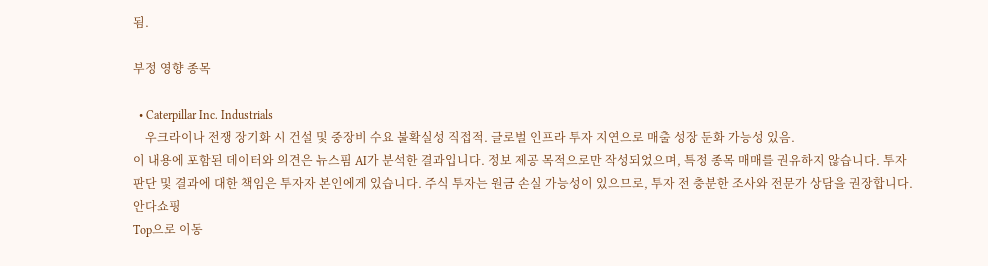됨.

부정 영향 종목

  • Caterpillar Inc. Industrials
    우크라이나 전쟁 장기화 시 건설 및 중장비 수요 불확실성 직접적. 글로벌 인프라 투자 지연으로 매출 성장 둔화 가능성 있음.
이 내용에 포함된 데이터와 의견은 뉴스핌 AI가 분석한 결과입니다. 정보 제공 목적으로만 작성되었으며, 특정 종목 매매를 권유하지 않습니다. 투자 판단 및 결과에 대한 책임은 투자자 본인에게 있습니다. 주식 투자는 원금 손실 가능성이 있으므로, 투자 전 충분한 조사와 전문가 상담을 권장합니다.
안다쇼핑
Top으로 이동